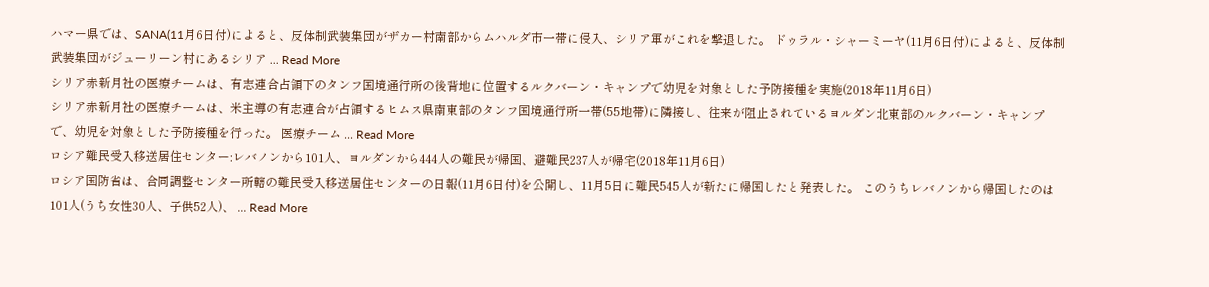ハマー県では、SANA(11月6日付)によると、反体制武装集団がザカー村南部からムハルダ市一帯に侵入、シリア軍がこれを撃退した。 ドゥラル・シャーミーヤ(11月6日付)によると、反体制武装集団がジューリーン村にあるシリア ... Read More
シリア赤新月社の医療チームは、有志連合占領下のタンフ国境通行所の後背地に位置するルクバーン・キャンプで幼児を対象とした予防接種を実施(2018年11月6日)
シリア赤新月社の医療チームは、米主導の有志連合が占領するヒムス県南東部のタンフ国境通行所一帯(55地帯)に隣接し、往来が阻止されているヨルダン北東部のルクバーン・キャンプで、幼児を対象とした予防接種を行った。 医療チーム ... Read More
ロシア難民受入移送居住センター:レバノンから101人、ヨルダンから444人の難民が帰国、避難民237人が帰宅(2018年11月6日)
ロシア国防省は、合同調整センター所轄の難民受入移送居住センターの日報(11月6日付)を公開し、11月5日に難民545人が新たに帰国したと発表した。 このうちレバノンから帰国したのは101人(うち女性30人、子供52人)、 ... Read More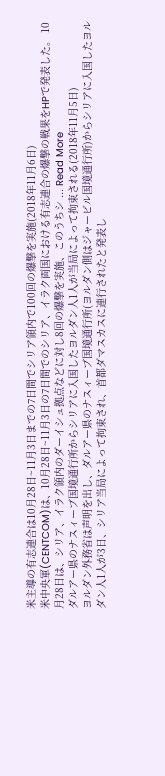米主導の有志連合は10月28日~11月3日までの7日間でシリア領内で100回の爆撃を実施(2018年11月6日)
米中央軍(CENTCOM)は、10月28日~11月3日の7日間でのシリア、イラク両国における有志連合の爆撃の戦果をHPで発表した。 10月28日は、シリア、イラク領内のダーイシュ拠点などに対し8回の爆撃を実施、このうちシ ... Read More
ダルアー県のナスィーブ国境通行所からシリアに入国したヨルダン人1人が当局によって拘束される(2018年11月5日)
ヨルダン外務省は声明を出し、ダルアー県のナスィーブ国境通行所(ヨルダン側はジャービル国境通行所)からシリアに入国したヨルダン人1人が3日、シリア当局によって拘束され、首都ダマスカスに連行されたと発表し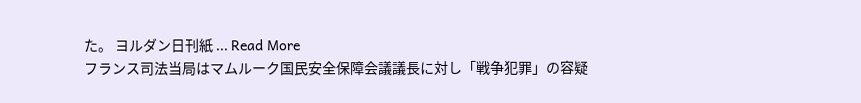た。 ヨルダン日刊紙 ... Read More
フランス司法当局はマムルーク国民安全保障会議議長に対し「戦争犯罪」の容疑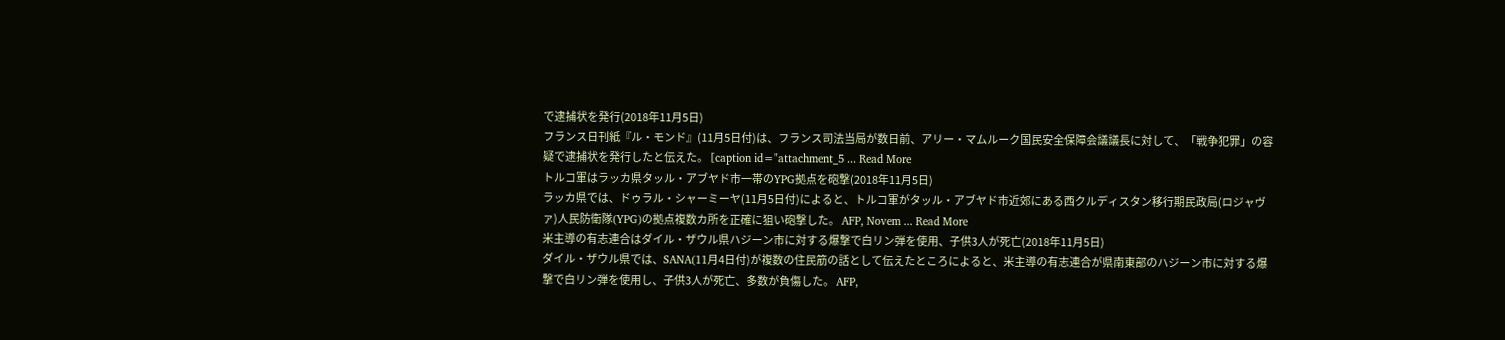で逮捕状を発行(2018年11月5日)
フランス日刊紙『ル・モンド』(11月5日付)は、フランス司法当局が数日前、アリー・マムルーク国民安全保障会議議長に対して、「戦争犯罪」の容疑で逮捕状を発行したと伝えた。 [caption id="attachment_5 ... Read More
トルコ軍はラッカ県タッル・アブヤド市一帯のYPG拠点を砲撃(2018年11月5日)
ラッカ県では、ドゥラル・シャーミーヤ(11月5日付)によると、トルコ軍がタッル・アブヤド市近郊にある西クルディスタン移行期民政局(ロジャヴァ)人民防衛隊(YPG)の拠点複数カ所を正確に狙い砲撃した。 AFP, Novem ... Read More
米主導の有志連合はダイル・ザウル県ハジーン市に対する爆撃で白リン弾を使用、子供3人が死亡(2018年11月5日)
ダイル・ザウル県では、SANA(11月4日付)が複数の住民筋の話として伝えたところによると、米主導の有志連合が県南東部のハジーン市に対する爆撃で白リン弾を使用し、子供3人が死亡、多数が負傷した。 AFP,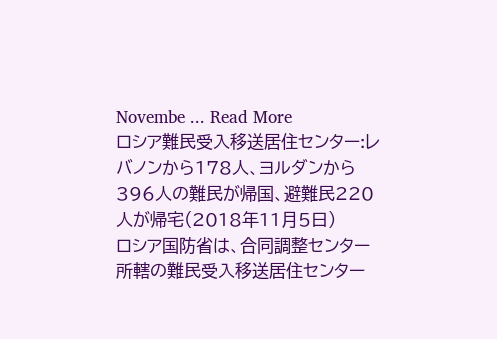Novembe ... Read More
ロシア難民受入移送居住センター:レバノンから178人、ヨルダンから396人の難民が帰国、避難民220人が帰宅(2018年11月5日)
ロシア国防省は、合同調整センター所轄の難民受入移送居住センター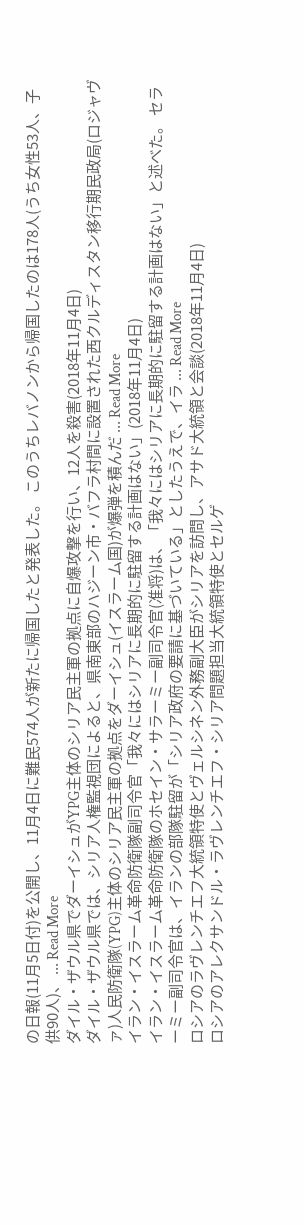の日報(11月5日付)を公開し、11月4日に難民574人が新たに帰国したと発表した。 このうちレバノンから帰国したのは178人(うち女性53人、子供90人)、 ... Read More
ダイル・ザウル県でダーイシュがYPG主体のシリア民主軍の拠点に自爆攻撃を行い、12人を殺害(2018年11月4日)
ダイル・ザウル県では、シリア人権監視団によると、県南東部のハジーン市・バフラ村間に設置された西クルディスタン移行期民政局(ロジャヴァ)人民防衛隊(YPG)主体のシリア民主軍の拠点をダーイシュ(イスラーム国)が爆弾を積んだ ... Read More
イラン・イスラーム革命防衛隊副司令官「我々にはシリアに長期的に駐留する計画はない」(2018年11月4日)
イラン・イスラーム革命防衛隊のホセイン・サラーミー副司令官(准将)は、「我々にはシリアに長期的に駐留する計画はない」と述べた。 セラーミー副司令官は、イランの部隊駐留が「シリア政府の要請に基づいている」としたうえで、イラ ... Read More
ロシアのラヴレンチエフ大統領特使とヴェルシネン外務副大臣がシリアを訪問し、アサド大統領と会談(2018年11月4日)
ロシアのアレクサンドル・ラヴレンチエフ・シリア問題担当大統領特使とセルゲ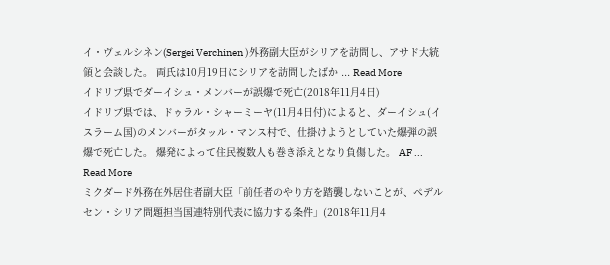イ・ヴェルシネン(Sergei Verchinen )外務副大臣がシリアを訪問し、アサド大統領と会談した。 両氏は10月19日にシリアを訪問したばか ... Read More
イドリブ県でダーイシュ・メンバーが誤爆で死亡(2018年11月4日)
イドリブ県では、ドゥラル・シャーミーヤ(11月4日付)によると、ダーイシュ(イスラーム国)のメンバーがタッル・マンス村で、仕掛けようとしていた爆弾の誤爆で死亡した。 爆発によって住民複数人も巻き添えとなり負傷した。 AF ... Read More
ミクダード外務在外居住者副大臣「前任者のやり方を踏襲しないことが、ペデルセン・シリア問題担当国連特別代表に協力する条件」(2018年11月4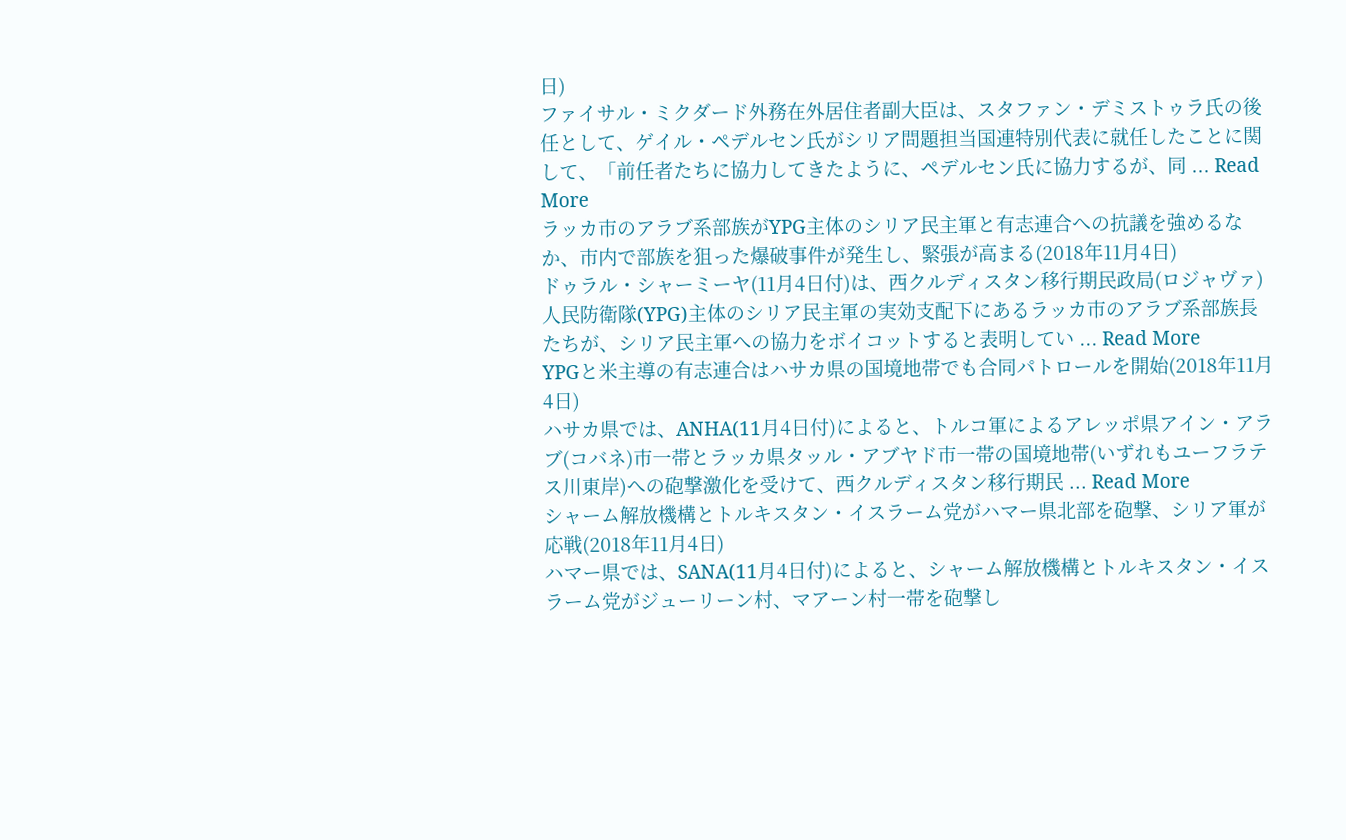日)
ファイサル・ミクダード外務在外居住者副大臣は、スタファン・デミストゥラ氏の後任として、ゲイル・ペデルセン氏がシリア問題担当国連特別代表に就任したことに関して、「前任者たちに協力してきたように、ペデルセン氏に協力するが、同 ... Read More
ラッカ市のアラブ系部族がYPG主体のシリア民主軍と有志連合への抗議を強めるなか、市内で部族を狙った爆破事件が発生し、緊張が高まる(2018年11月4日)
ドゥラル・シャーミーヤ(11月4日付)は、西クルディスタン移行期民政局(ロジャヴァ)人民防衛隊(YPG)主体のシリア民主軍の実効支配下にあるラッカ市のアラブ系部族長たちが、シリア民主軍への協力をボイコットすると表明してい ... Read More
YPGと米主導の有志連合はハサカ県の国境地帯でも合同パトロールを開始(2018年11月4日)
ハサカ県では、ANHA(11月4日付)によると、トルコ軍によるアレッポ県アイン・アラブ(コバネ)市一帯とラッカ県タッル・アブヤド市一帯の国境地帯(いずれもユーフラテス川東岸)への砲撃激化を受けて、西クルディスタン移行期民 ... Read More
シャーム解放機構とトルキスタン・イスラーム党がハマー県北部を砲撃、シリア軍が応戦(2018年11月4日)
ハマー県では、SANA(11月4日付)によると、シャーム解放機構とトルキスタン・イスラーム党がジューリーン村、マアーン村一帯を砲撃し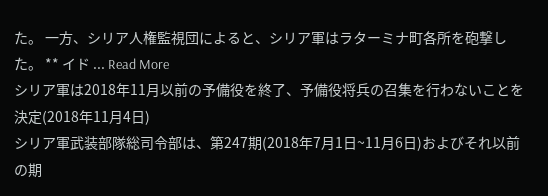た。 一方、シリア人権監視団によると、シリア軍はラターミナ町各所を砲撃した。 ** イド ... Read More
シリア軍は2018年11月以前の予備役を終了、予備役将兵の召集を行わないことを決定(2018年11月4日)
シリア軍武装部隊総司令部は、第247期(2018年7月1日~11月6日)およびそれ以前の期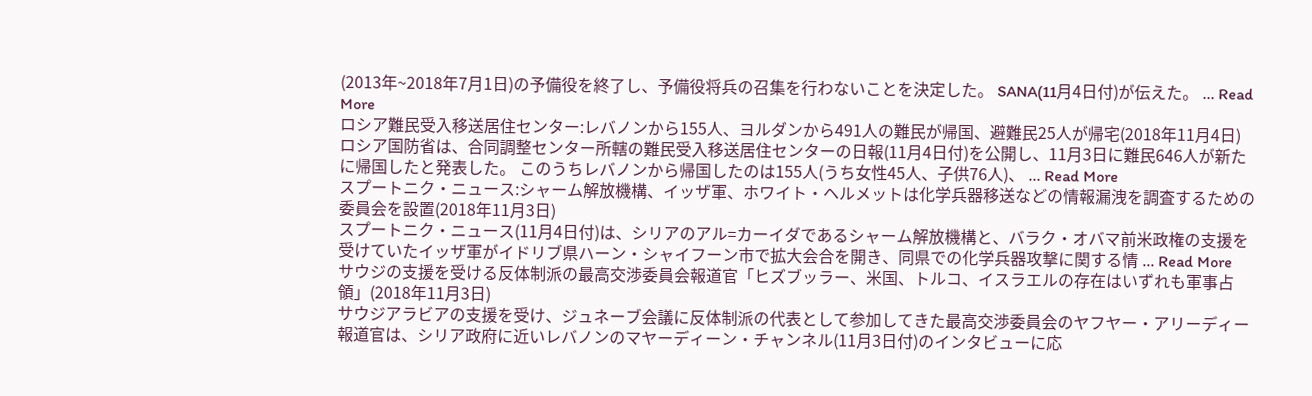(2013年~2018年7月1日)の予備役を終了し、予備役将兵の召集を行わないことを決定した。 SANA(11月4日付)が伝えた。 ... Read More
ロシア難民受入移送居住センター:レバノンから155人、ヨルダンから491人の難民が帰国、避難民25人が帰宅(2018年11月4日)
ロシア国防省は、合同調整センター所轄の難民受入移送居住センターの日報(11月4日付)を公開し、11月3日に難民646人が新たに帰国したと発表した。 このうちレバノンから帰国したのは155人(うち女性45人、子供76人)、 ... Read More
スプートニク・ニュース:シャーム解放機構、イッザ軍、ホワイト・ヘルメットは化学兵器移送などの情報漏洩を調査するための委員会を設置(2018年11月3日)
スプートニク・ニュース(11月4日付)は、シリアのアル=カーイダであるシャーム解放機構と、バラク・オバマ前米政権の支援を受けていたイッザ軍がイドリブ県ハーン・シャイフーン市で拡大会合を開き、同県での化学兵器攻撃に関する情 ... Read More
サウジの支援を受ける反体制派の最高交渉委員会報道官「ヒズブッラー、米国、トルコ、イスラエルの存在はいずれも軍事占領」(2018年11月3日)
サウジアラビアの支援を受け、ジュネーブ会議に反体制派の代表として参加してきた最高交渉委員会のヤフヤー・アリーディー報道官は、シリア政府に近いレバノンのマヤーディーン・チャンネル(11月3日付)のインタビューに応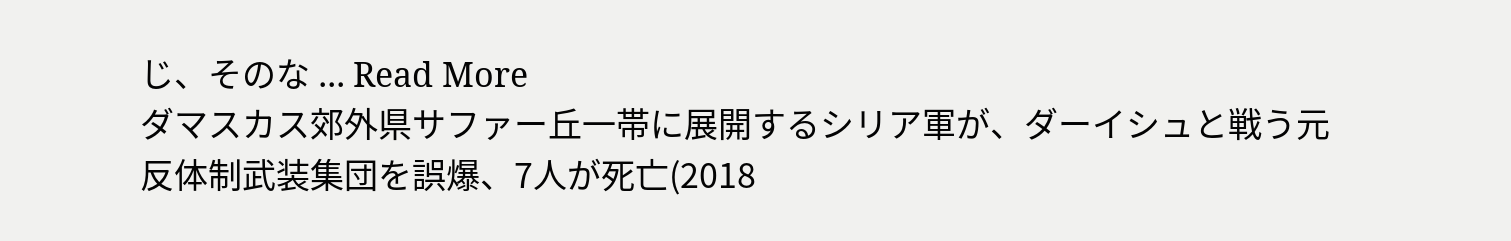じ、そのな ... Read More
ダマスカス郊外県サファー丘一帯に展開するシリア軍が、ダーイシュと戦う元反体制武装集団を誤爆、7人が死亡(2018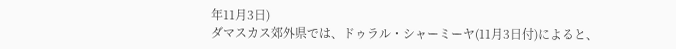年11月3日)
ダマスカス郊外県では、ドゥラル・シャーミーヤ(11月3日付)によると、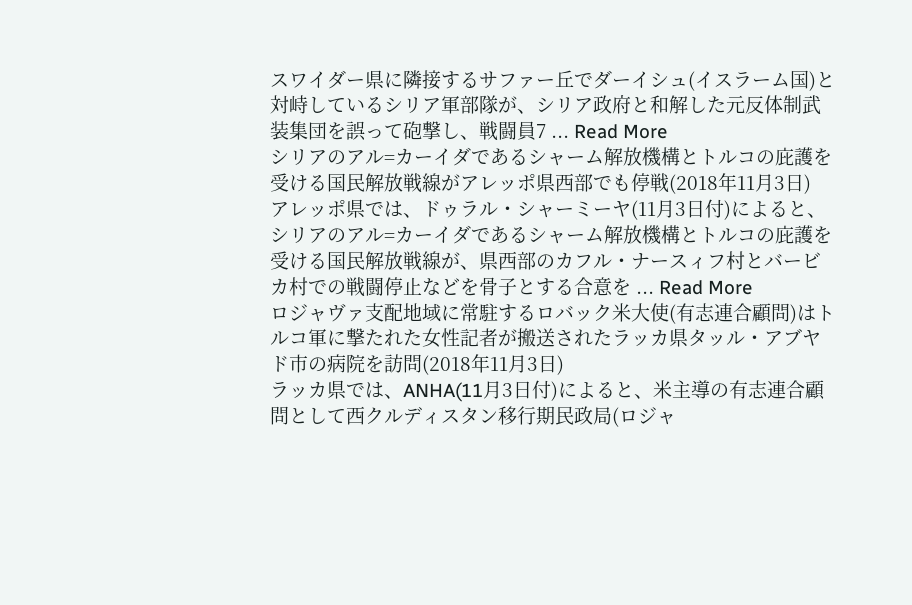スワイダー県に隣接するサファー丘でダーイシュ(イスラーム国)と対峙しているシリア軍部隊が、シリア政府と和解した元反体制武装集団を誤って砲撃し、戦闘員7 ... Read More
シリアのアル=カーイダであるシャーム解放機構とトルコの庇護を受ける国民解放戦線がアレッポ県西部でも停戦(2018年11月3日)
アレッポ県では、ドゥラル・シャーミーヤ(11月3日付)によると、シリアのアル=カーイダであるシャーム解放機構とトルコの庇護を受ける国民解放戦線が、県西部のカフル・ナースィフ村とバービカ村での戦闘停止などを骨子とする合意を ... Read More
ロジャヴァ支配地域に常駐するロバック米大使(有志連合顧問)はトルコ軍に撃たれた女性記者が搬送されたラッカ県タッル・アブヤド市の病院を訪問(2018年11月3日)
ラッカ県では、ANHA(11月3日付)によると、米主導の有志連合顧問として西クルディスタン移行期民政局(ロジャ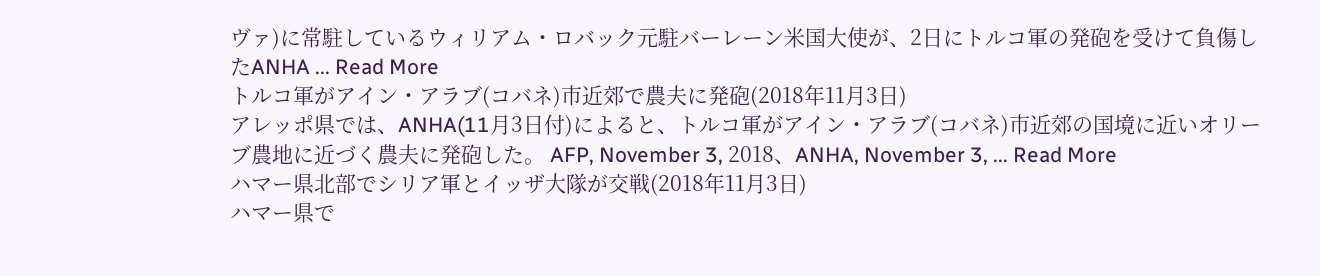ヴァ)に常駐しているウィリアム・ロバック元駐バーレーン米国大使が、2日にトルコ軍の発砲を受けて負傷したANHA ... Read More
トルコ軍がアイン・アラブ(コバネ)市近郊で農夫に発砲(2018年11月3日)
アレッポ県では、ANHA(11月3日付)によると、トルコ軍がアイン・アラブ(コバネ)市近郊の国境に近いオリーブ農地に近づく農夫に発砲した。 AFP, November 3, 2018、ANHA, November 3, ... Read More
ハマー県北部でシリア軍とイッザ大隊が交戦(2018年11月3日)
ハマー県で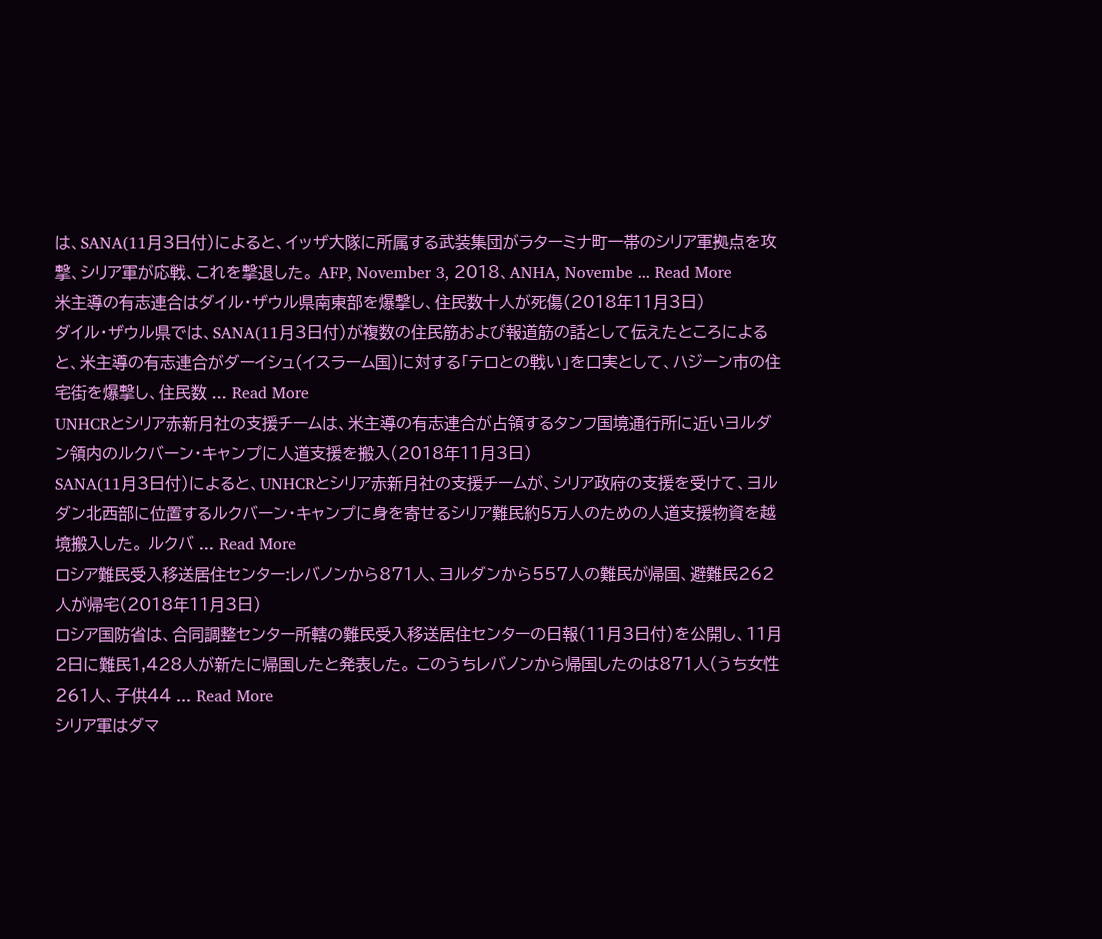は、SANA(11月3日付)によると、イッザ大隊に所属する武装集団がラターミナ町一帯のシリア軍拠点を攻撃、シリア軍が応戦、これを撃退した。 AFP, November 3, 2018、ANHA, Novembe ... Read More
米主導の有志連合はダイル・ザウル県南東部を爆撃し、住民数十人が死傷(2018年11月3日)
ダイル・ザウル県では、SANA(11月3日付)が複数の住民筋および報道筋の話として伝えたところによると、米主導の有志連合がダーイシュ(イスラーム国)に対する「テロとの戦い」を口実として、ハジーン市の住宅街を爆撃し、住民数 ... Read More
UNHCRとシリア赤新月社の支援チームは、米主導の有志連合が占領するタンフ国境通行所に近いヨルダン領内のルクバーン・キャンプに人道支援を搬入(2018年11月3日)
SANA(11月3日付)によると、UNHCRとシリア赤新月社の支援チームが、シリア政府の支援を受けて、ヨルダン北西部に位置するルクバーン・キャンプに身を寄せるシリア難民約5万人のための人道支援物資を越境搬入した。 ルクバ ... Read More
ロシア難民受入移送居住センター:レバノンから871人、ヨルダンから557人の難民が帰国、避難民262人が帰宅(2018年11月3日)
ロシア国防省は、合同調整センター所轄の難民受入移送居住センターの日報(11月3日付)を公開し、11月2日に難民1,428人が新たに帰国したと発表した。 このうちレバノンから帰国したのは871人(うち女性261人、子供44 ... Read More
シリア軍はダマ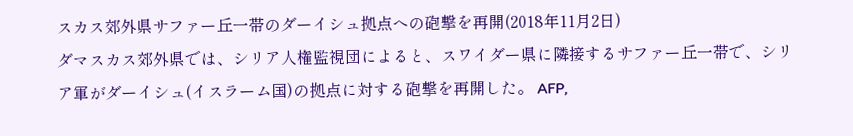スカス郊外県サファー丘一帯のダーイシュ拠点への砲撃を再開(2018年11月2日)
ダマスカス郊外県では、シリア人権監視団によると、スワイダー県に隣接するサファー丘一帯で、シリア軍がダーイシュ(イスラーム国)の拠点に対する砲撃を再開した。 AFP,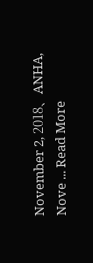November 2, 2018、ANHA, Nove ... Read More